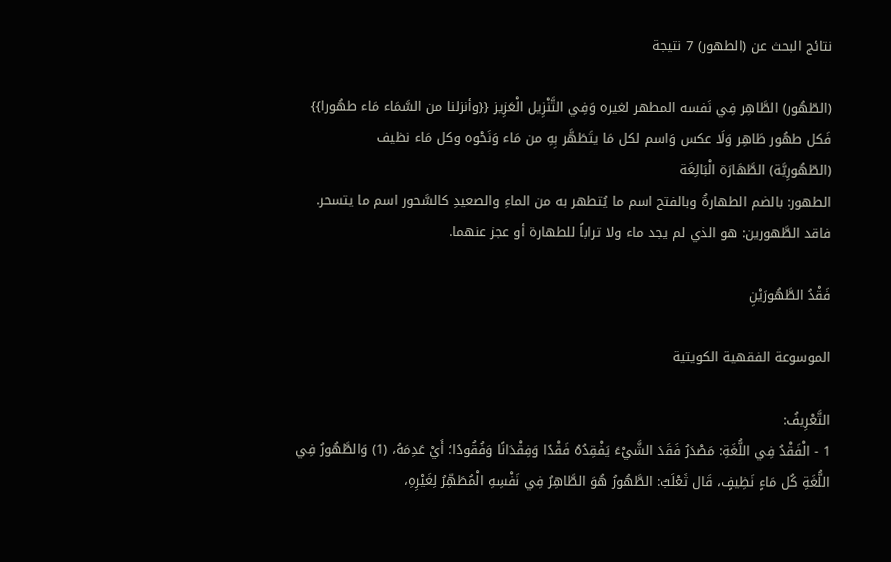نتائج البحث عن (الطهور) 7 نتيجة

(الطّهُور) الطَّاهِر فِي نَفسه المطهر لغيره وَفِي التَّنْزِيل الْعَزِيز {{وأنزلنا من السَّمَاء مَاء طهُورا}} فَكل طهُور طَاهِر وَلَا عكس وَاسم لكل مَا يتَطَهَّر بِهِ من مَاء وَنَحْوه وكل مَاء نظيف
(الطّهُورِيَّة) الطَّهَارَة الْبَالِغَة
الطهور: بالضم الطهارةُ وبالفتح اسم ما يُتطهر به من الماءِ والصعيدِ كالسَّحور اسم ما يتسحر.
فاقد الطَّهورين: هو الذي لم يجد ماء ولا تراباً للطهارة أو عجز عنهما.

فَقْدُ الطَّهُورَيْنِ

الموسوعة الفقهية الكويتية

التَّعْرِيفُ:
1 - الْفَقْدُ فِي اللُّغَةِ: مَصْدَرُ فَقَدَ الشَّيْءَ يَفْقِدُهُ فَقْدًا وَفِقْدَانًا وَفُقُودًا؛ أَيْ عَدِمَهُ، (1) وَالطَّهُورُ فِي اللُّغَةِ كُل مَاءٍ نَظِيفٍ، قَال ثَعْلَبٌ: الطَّهُورُ هُوَ الطَّاهِرُ فِي نَفْسِهِ الْمُطَهِّرُ لِغَيْرِهِ،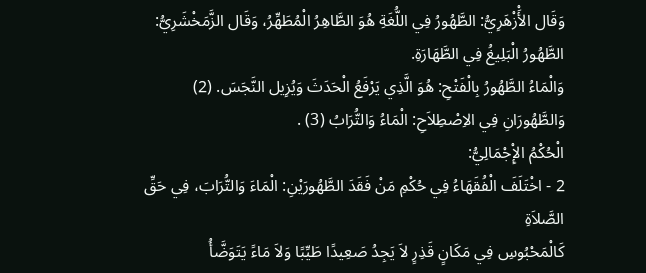وَقَال الأَْزْهَرِيُّ: الطَّهُورُ فِي اللُّغَةِ هُوَ الطَّاهِرُ الْمُطَهِّرُ، وَقَال الزَّمَخْشَرِيُّ: الطَّهُورُ الْبَلِيغُ فِي الطَّهَارَةِ.
وَالْمَاءُ الطَّهُورُ بِالْفَتْحِ: هُوَ الَّذِي يَرْفَعُ الْحَدَثَ وَيُزِيل النَّجَسَ. (2)
وَالطَّهُورَانِ فِي الاِصْطِلاَحِ: الْمَاءُ وَالتُّرَابُ (3) .
الْحُكْمُ الإِْجْمَالِيُّ:
2 - اخْتَلَفَ الْفُقَهَاءُ فِي حُكْمِ مَنْ فَقَدَ الطَّهُورَيْنِ: الْمَاءَ وَالتُّرَابَ، فِي حَقِّ الصَّلاَةِ
كَالْمَحْبُوسِ فِي مَكَانٍ قَذِرٍ لاَ يَجِدُ صَعِيدًا طَيِّبًا وَلاَ مَاءً يَتَوَضَّأُ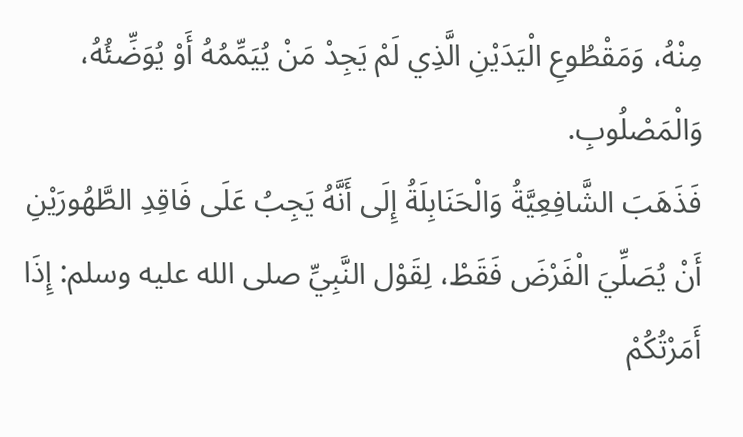مِنْهُ، وَمَقْطُوعِ الْيَدَيْنِ الَّذِي لَمْ يَجِدْ مَنْ يُيَمِّمُهُ أَوْ يُوَضِّئُهُ، وَالْمَصْلُوبِ.
فَذَهَبَ الشَّافِعِيَّةُ وَالْحَنَابِلَةُ إِلَى أَنَّهُ يَجِبُ عَلَى فَاقِدِ الطَّهُورَيْنِ أَنْ يُصَلِّيَ الْفَرْضَ فَقَطْ، لِقَوْل النَّبِيِّ صلى الله عليه وسلم: إِذَا أَمَرْتُكُمْ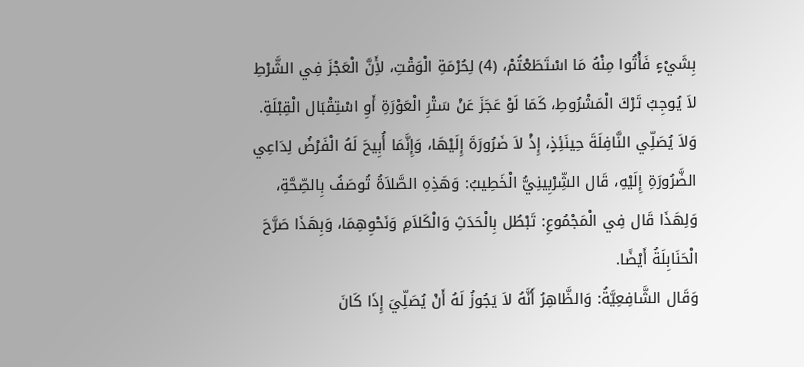بِشَيْءٍ فَأْتُوا مِنْهُ مَا اسْتَطَعْتُمْ، (4) لِحُرْمَةِ الْوَقْتِ، لأَِنَّ الْعَجْزَ فِي الشَّرْطِ لاَ يُوجِبُ تَرْكَ الْمَشْرُوطِ، كَمَا لَوْ عَجَزَ عَنْ سَتْرِ الْعَوْرَةِ أَوِ اسْتِقْبَال الْقِبْلَةِ.
وَلاَ يُصَلِّي النَّافِلَةَ حِينَئِذٍ، إِذْ لاَ ضَرُورَةَ إِلَيْهَا، وَإِنَّمَا أُبِيحَ لَهُ الْفَرْضُ لِدَاعِي الضَّرُورَةِ إِلَيْهِ، قَال الشِّرْبِينِيُّ الْخَطِيبُ: وَهَذِهِ الصَّلاَةُ تُوصَفُ بِالصِّحَّةِ، وَلِهَذَا قَال فِي الْمَجْمُوعِ: تَبْطُل بِالْحَدَثِ وَالْكَلاَمِ وَنَحْوِهِمَا، وَبِهَذَا صَرَّحَ الْحَنَابِلَةُ أَيْضًا.
وَقَال الشَّافِعِيَّةُ: وَالظَّاهِرُ أَنَّهُ لاَ يَجُوزُ لَهُ أَنْ يُصَلِّيَ إِذَا كَانَ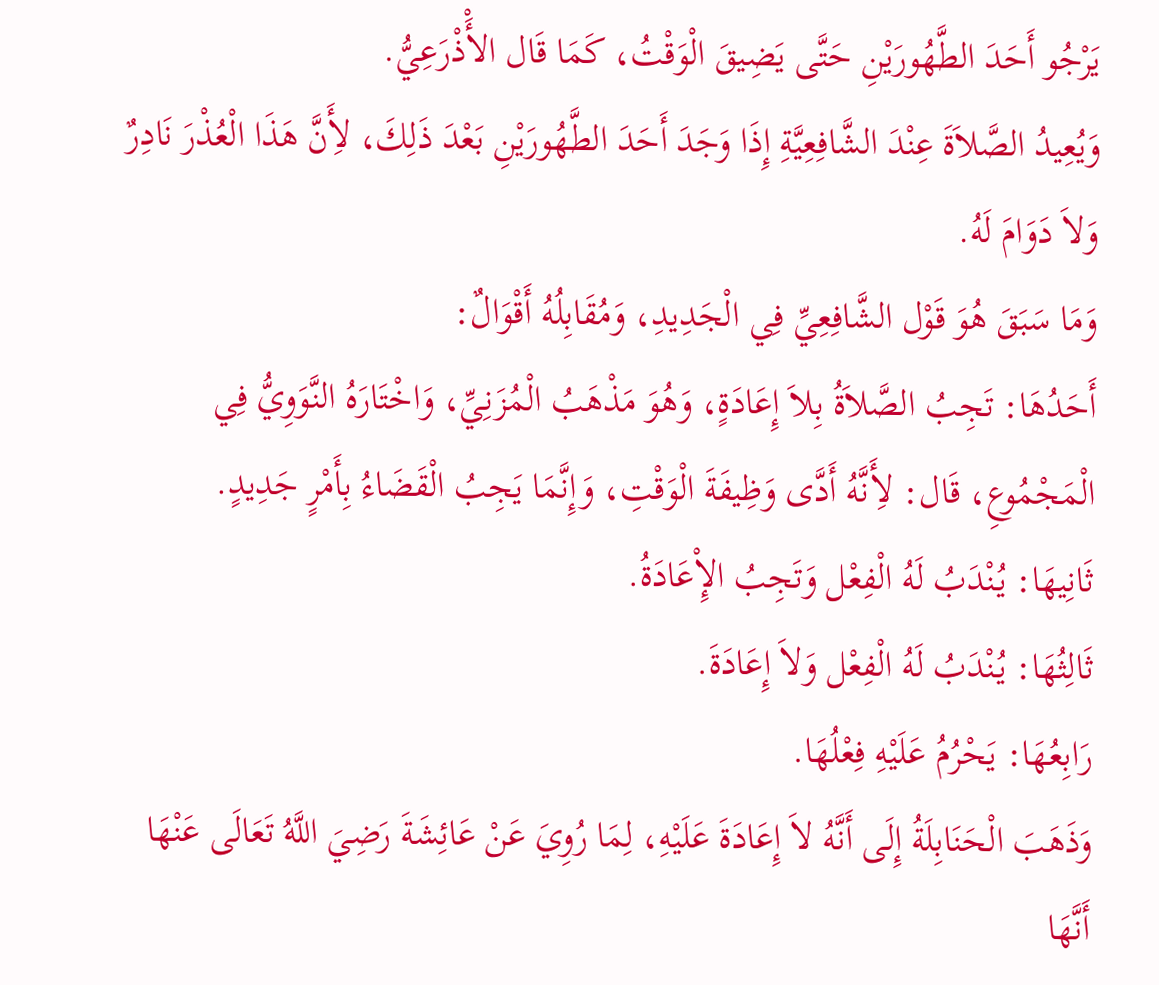يَرْجُو أَحَدَ الطَّهُورَيْنِ حَتَّى يَضِيقَ الْوَقْتُ، كَمَا قَال الأَْذْرَعِيُّ.
وَيُعِيدُ الصَّلاَةَ عِنْدَ الشَّافِعِيَّةِ إِذَا وَجَدَ أَحَدَ الطَّهُورَيْنِ بَعْدَ ذَلِكَ، لأَِنَّ هَذَا الْعُذْرَ نَادِرٌ وَلاَ دَوَامَ لَهُ.
وَمَا سَبَقَ هُوَ قَوْل الشَّافِعِيِّ فِي الْجَدِيدِ، وَمُقَابِلُهُ أَقْوَالٌ:
أَحَدُهَا: تَجِبُ الصَّلاَةُ بِلاَ إِعَادَةٍ، وَهُوَ مَذْهَبُ الْمُزَنِيِّ، وَاخْتَارَهُ النَّوَوِيُّ فِي الْمَجْمُوعِ، قَال: لأَِنَّهُ أَدَّى وَظِيفَةَ الْوَقْتِ، وَإِنَّمَا يَجِبُ الْقَضَاءُ بِأَمْرٍ جَدِيدٍ.
ثَانِيهَا: يُنْدَبُ لَهُ الْفِعْل وَتَجِبُ الإِْعَادَةُ.
ثَالِثُهَا: يُنْدَبُ لَهُ الْفِعْل وَلاَ إِعَادَةَ.
رَابِعُهَا: يَحْرُمُ عَلَيْهِ فِعْلُهَا.
وَذَهَبَ الْحَنَابِلَةُ إِلَى أَنَّهُ لاَ إِعَادَةَ عَلَيْهِ، لِمَا رُوِيَ عَنْ عَائِشَةَ رَضِيَ اللَّهُ تَعَالَى عَنْهَا أَنَّهَا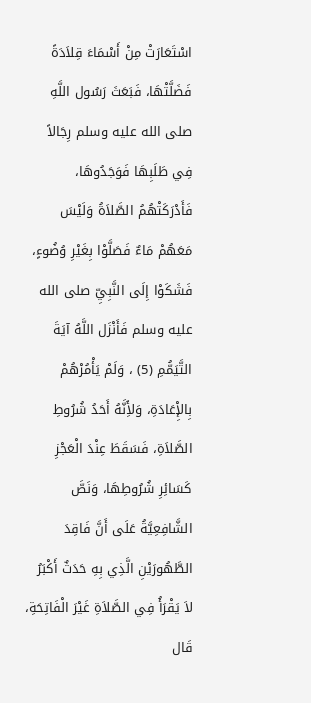اسْتَعَارَتْ مِنْ أَسْمَاءَ قِلاَدَةً فَضَلَّتْهَا، فَبَعَثَ رَسُول اللَّهِ صلى الله عليه وسلم رِجَالاً فِي طَلَبِهَا فَوَجَدُوهَا، فَأَدْرَكَتْهُمُ الصَّلاَةُ وَلَيْسَ مَعَهُمْ مَاءٌ فَصَلَّوْا بِغَيْرِ وُضُوءٍ، فَشَكَوْا إِلَى النَّبِيِّ صلى الله عليه وسلم فَأَنْزَل اللَّهُ آيَةَ التَّيَمُّمِ (5) ، وَلَمْ يَأْمُرْهُمْ بِالإِْعَادَةِ، وَلأَِنَّهُ أَحَدُ شُرُوطِ الصَّلاَةِ، فَسَقَطَ عِنْدَ الْعَجْزِ كَسَائِرِ شُرُوطِهَا، وَنَصَّ الشَّافِعِيَّةُ عَلَى أَنَّ فَاقِدَ الطَّهُورَيْنِ الَّذِي بِهِ حَدَثٌ أَكْبَرُ لاَ يَقْرَأُ فِي الصَّلاَةِ غَيْرَ الْفَاتِحَةِ، قَال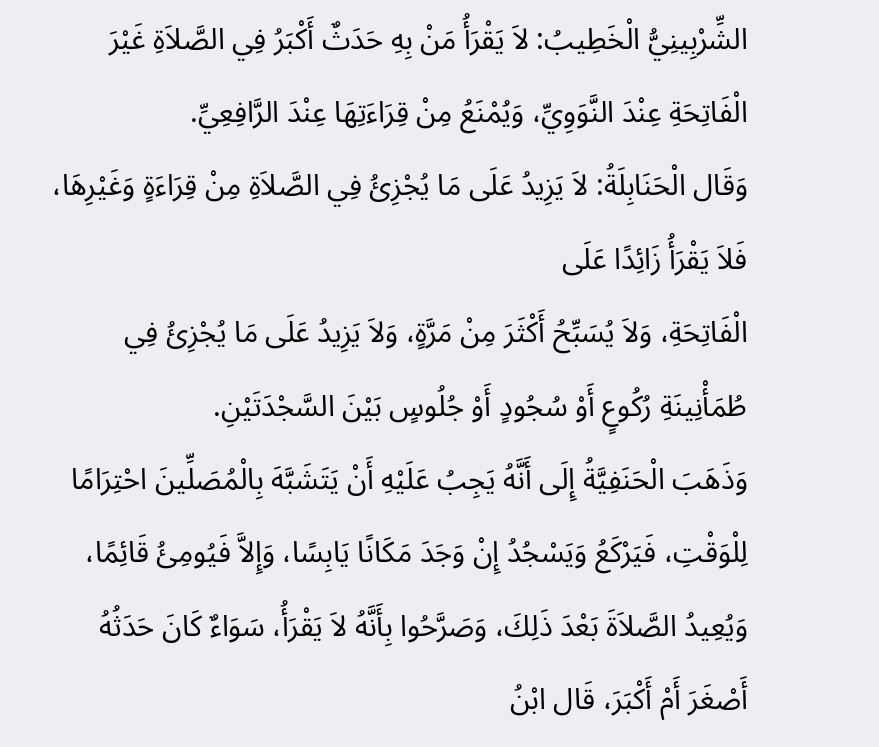الشِّرْبِينِيُّ الْخَطِيبُ: لاَ يَقْرَأُ مَنْ بِهِ حَدَثٌ أَكْبَرُ فِي الصَّلاَةِ غَيْرَ الْفَاتِحَةِ عِنْدَ النَّوَوِيِّ، وَيُمْنَعُ مِنْ قِرَاءَتِهَا عِنْدَ الرَّافِعِيِّ.
وَقَال الْحَنَابِلَةُ: لاَ يَزِيدُ عَلَى مَا يُجْزِئُ فِي الصَّلاَةِ مِنْ قِرَاءَةٍ وَغَيْرِهَا، فَلاَ يَقْرَأُ زَائِدًا عَلَى
الْفَاتِحَةِ، وَلاَ يُسَبِّحُ أَكْثَرَ مِنْ مَرَّةٍ، وَلاَ يَزِيدُ عَلَى مَا يُجْزِئُ فِي طُمَأْنِينَةِ رُكُوعٍ أَوْ سُجُودٍ أَوْ جُلُوسٍ بَيْنَ السَّجْدَتَيْنِ.
وَذَهَبَ الْحَنَفِيَّةُ إِلَى أَنَّهُ يَجِبُ عَلَيْهِ أَنْ يَتَشَبَّهَ بِالْمُصَلِّينَ احْتِرَامًا لِلْوَقْتِ، فَيَرْكَعُ وَيَسْجُدُ إِنْ وَجَدَ مَكَانًا يَابِسًا، وَإِلاَّ فَيُومِئُ قَائِمًا، وَيُعِيدُ الصَّلاَةَ بَعْدَ ذَلِكَ، وَصَرَّحُوا بِأَنَّهُ لاَ يَقْرَأُ، سَوَاءٌ كَانَ حَدَثُهُ أَصْغَرَ أَمْ أَكْبَرَ، قَال ابْنُ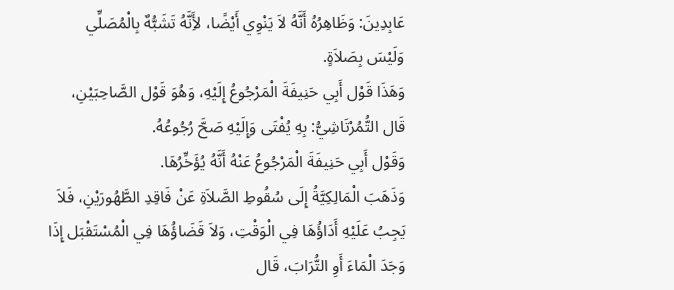عَابِدِينَ: وَظَاهِرُهُ أَنَّهُ لاَ يَنْوِي أَيْضًا، لأَِنَّهُ تَشَبُّهٌ بِالْمُصَلِّي وَلَيْسَ بِصَلاَةٍ.
وَهَذَا قَوْل أَبِي حَنِيفَةَ الْمَرْجُوعُ إِلَيْهِ، وَهُوَ قَوْل الصَّاحِبَيْنِ، قَال التُّمُرْتَاشِيُّ: بِهِ يُفْتَى وَإِلَيْهِ صَحَّ رُجُوعُهُ.
وَقَوْل أَبِي حَنِيفَةَ الْمَرْجُوعُ عَنْهُ أَنَّهُ يُؤَخِّرُهَا.
وَذَهَبَ الْمَالِكِيَّةُ إِلَى سُقُوطِ الصَّلاَةِ عَنْ فَاقِدِ الطَّهُورَيْنِ، فَلاَ يَجِبُ عَلَيْهِ أَدَاؤُهَا فِي الْوَقْتِ، وَلاَ قَضَاؤُهَا فِي الْمُسْتَقْبَل إِذَا وَجَدَ الْمَاءَ أَوِ التُّرَابَ، قَال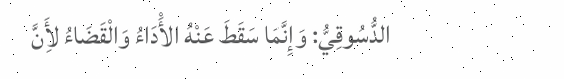الدُّسُوقِيُّ: وَإِنَّمَا سَقَطَ عَنْهُ الأَْدَاءُ وَالْقَضَاءُ لأَِنَّ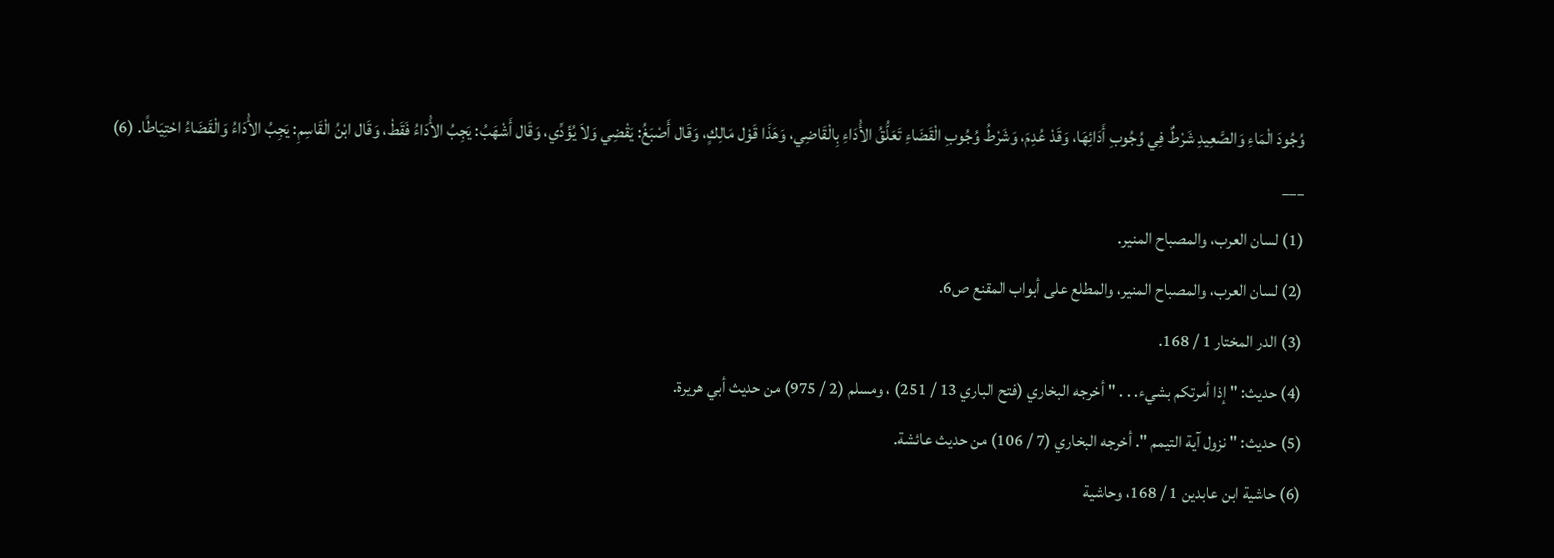وُجُودَ الْمَاءِ وَالصَّعِيدِ شَرْطٌ فِي وُجُوبِ أَدَائِهَا، وَقَدْ عُدِمَ، وَشَرْطُ وُجُوبِ الْقَضَاءِ تَعَلُّقُ الأَْدَاءِ بِالْقَاضِي، وَهَذَا قَوْل مَالِكٍ، وَقَال أَصْبَغُ: يَقْضِي وَلاَ يُؤَدِّي، وَقَال أَشْهَبُ: يَجِبُ الأَْدَاءُ فَقَطْ، وَقَال ابْنُ الْقَاسِمِ: يَجِبُ الأَْدَاءُ وَالْقَضَاءُ احْتِيَاطًا. (6)
___
(1) لسان العرب، والمصباح المنير.
(2) لسان العرب، والمصباح المنير، والمطلع على أبواب المقنع ص6.
(3) الدر المختار 1 / 168.
(4) حديث: " إذا أمرتكم بشيء. . . " أخرجه البخاري (فتح الباري 13 / 251) ، ومسلم (2 / 975) من حديث أبي هريرة.
(5) حديث: " نزول آية التيمم ". أخرجه البخاري (7 / 106) من حديث عائشة.
(6) حاشية ابن عابدين 1 / 168، وحاشية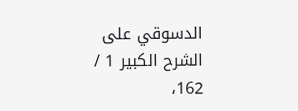الدسوقي على الشرح الكبير 1 / 162،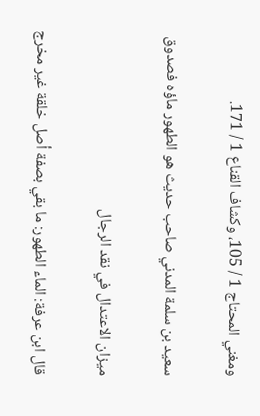ومغني المحتاج 1 / 105، وكشاف القناع 1 / 171.

سعيد بن سلمة المدني صاحب حديث هو الطهور ماؤه فصدوق

ميزان الاعتدال في نقد الرجال

قال ابن عرفة: الماء الطهور: ما بقي بصفة أصل خلقة غير مخرج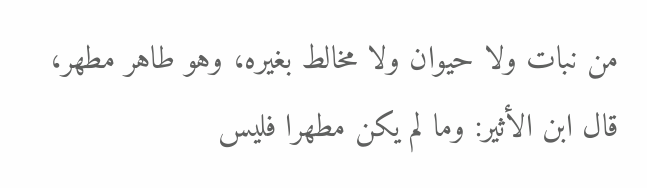من نبات ولا حيوان ولا مخالط بغيره، وهو طاهر مطهر، قال ابن الأثير: وما لم يكن مطهرا فليس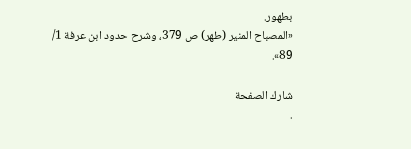بطهور.
«المصباح المنير (طهر) ص 379، وشرح حدود ابن عرفة 1/ 89».

شارك الصفحة
.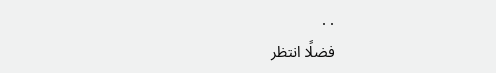. .
فضلًا انتظر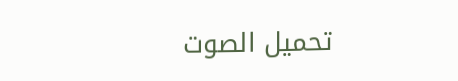تحميل الصوت